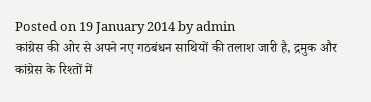Posted on 19 January 2014 by admin
कांग्रेस की ओर से अपने नए गठबंधन साथियों की तलाश जारी है, द्रमुक और कांग्रेस के रिश्तों में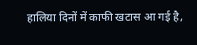हालिया दिनों में काफी खटास आ गई है,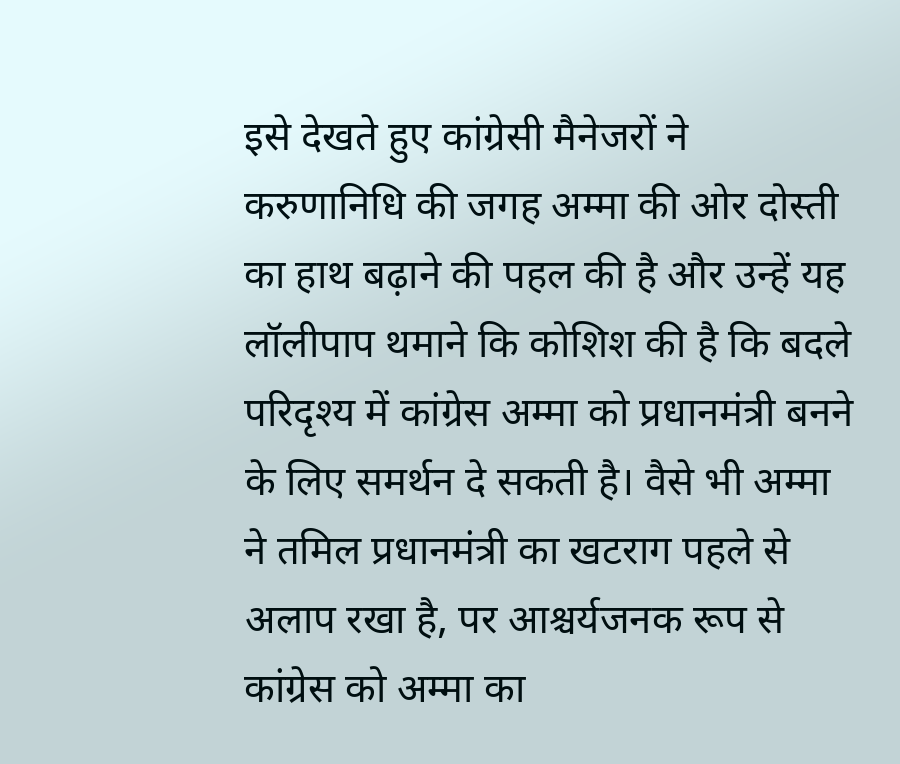इसे देखते हुए कांग्रेसी मैनेजरों ने करुणानिधि की जगह अम्मा की ओर दोस्ती का हाथ बढ़ाने की पहल की है और उन्हें यह लॉलीपाप थमाने कि कोशिश की है कि बदले परिदृश्य में कांग्रेस अम्मा को प्रधानमंत्री बनने के लिए समर्थन दे सकती है। वैसे भी अम्मा ने तमिल प्रधानमंत्री का खटराग पहले से अलाप रखा है, पर आश्चर्यजनक रूप से कांग्रेस को अम्मा का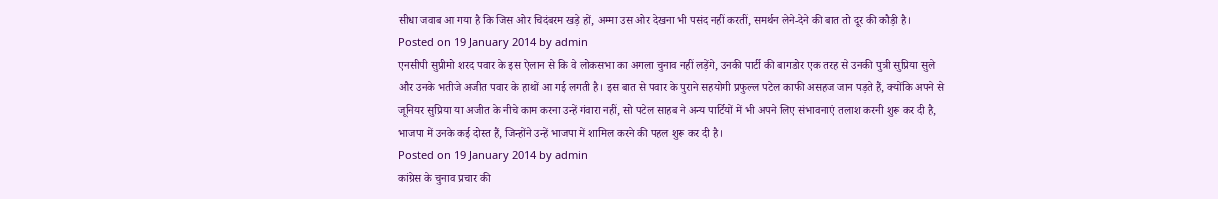सीधा जवाब आ गया है कि जिस ओर चिदंबरम खड़े हों, अम्मा उस ओर देखना भी पसंद नहीं करतीं, समर्थन लेने-देने की बात तो दूर की कौड़ी है।
Posted on 19 January 2014 by admin
एनसीपी सुप्रीमो शरद पवार के इस ऐलान से कि वे लोकसभा का अगला चुनाव नहीं लड़ेंगे, उनकी पार्टी की बागडोर एक तरह से उनकी पुत्री सुप्रिया सुले और उनके भतीजे अजीत पवार के हाथों आ गई लगती है। इस बात से पवार के पुराने सहयोगी प्रफुल्ल पटेल काफी असहज जान पड़ते हैं, क्योंकि अपने से जूनियर सुप्रिया या अजीत के नीचे काम करना उन्हें गंवारा नहीं, सो पटेल साहब ने अन्य पार्टियों में भी अपने लिए संभावनाएं तलाश करनी शुरू कर दी है, भाजपा में उनके कई दोस्त हैं, जिन्होंने उन्हें भाजपा में शामिल करने की पहल शुरू कर दी है।
Posted on 19 January 2014 by admin
कांग्रेस के चुनाव प्रचार की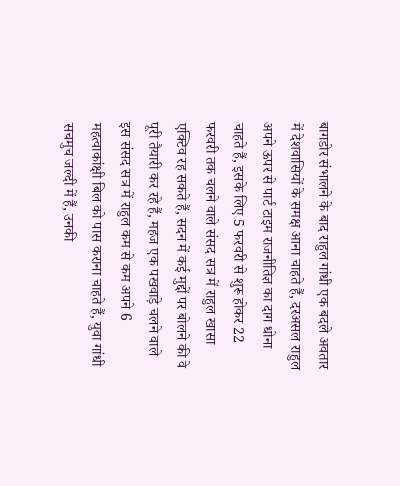बागडोर संभालने के बाद राहुल गांधी एक बदले अवतार में देशवासियों के समक्ष आना चाहते हैं, दरअसल राहुल अपने ऊपर से पार्ट टाइम राजनीतिज्ञ का दाग धोना चाहते हैं, इसके लिए 5 फरवरी से शुरू होकर 22 फरवरी तक चलने वाले संसद सत्र में राहुल खासा एक्टिव रह सकते हैं, सदन में कई मुद्दों पर बोलने की वे पूरी तैयारी कर रहे हैं, महज एक पखवाड़े चलने वाले इस संसद सत्र में राहुल कम से कम अपने 6 महत्वाकांक्षी बिल को पास कराना चाहते हैं, युवा गांधी सचमुच जल्दी में हैं, उनकी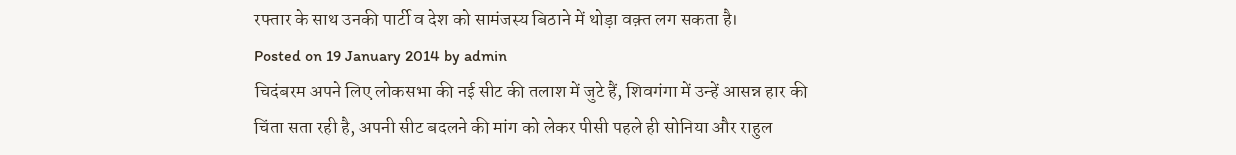रफ्तार के साथ उनकी पार्टी व देश को सामंजस्य बिठाने में थोड़ा वक़्त लग सकता है।
Posted on 19 January 2014 by admin
चिदंबरम अपने लिए लोकसभा की नई सीट की तलाश में जुटे हैं, शिवगंगा में उन्हें आसन्न हार की चिंता सता रही है, अपनी सीट बदलने की मांग को लेकर पीसी पहले ही सोनिया और राहुल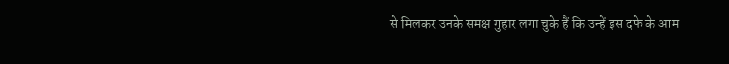से मिलकर उनके समक्ष गुहार लगा चुके हैं कि उन्हें इस दफे के आम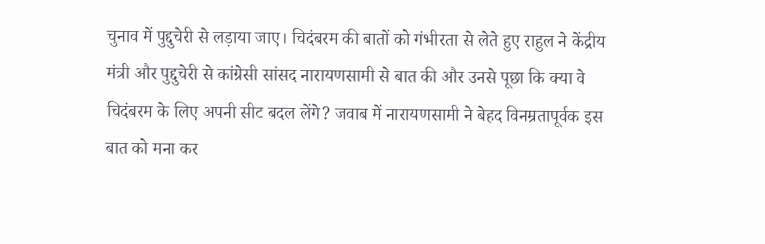चुनाव में पुद्दुचेरी से लड़ाया जाए। चिदंबरम की बातों को गंभीरता से लेते हुए राहुल ने केंद्रीय मंत्री और पुद्दुचेरी से कांग्रेसी सांसद नारायणसामी से बात की और उनसे पूछा कि क्या वे चिदंबरम के लिए अपनी सीट बदल लेंगे? जवाब में नारायणसामी ने बेहद विनम्रतापूर्वक इस बात को मना कर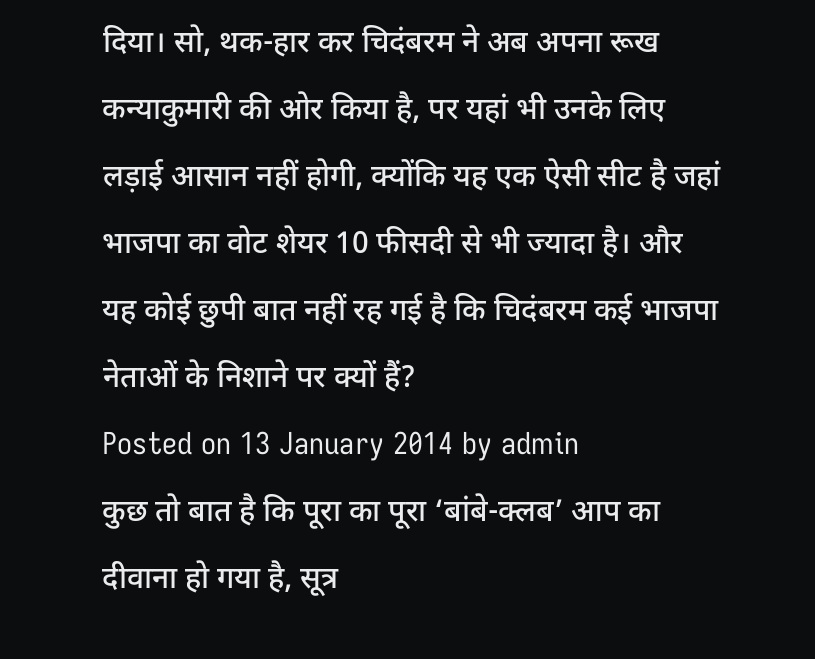दिया। सो, थक-हार कर चिदंबरम ने अब अपना रूख कन्याकुमारी की ओर किया है, पर यहां भी उनके लिए लड़ाई आसान नहीं होगी, क्योंकि यह एक ऐसी सीट है जहां भाजपा का वोट शेयर 10 फीसदी से भी ज्यादा है। और यह कोई छुपी बात नहीं रह गई है कि चिदंबरम कई भाजपा नेताओं के निशाने पर क्यों हैं?
Posted on 13 January 2014 by admin
कुछ तो बात है कि पूरा का पूरा ‘बांबे-क्लब’ आप का दीवाना हो गया है, सूत्र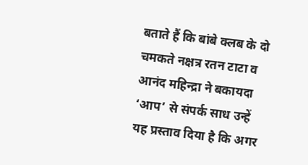बताते हैं कि बांबे क्लब के दो चमकते नक्षत्र रतन टाटा व आनंद महिन्द्रा ने बकायदा ‘आप’ से संपर्क साध उन्हें यह प्रस्ताव दिया है कि अगर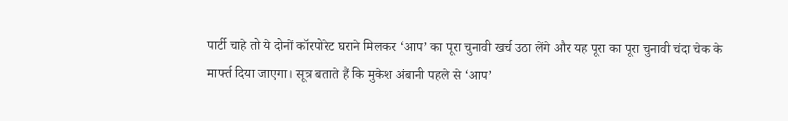पार्टी चाहे तो ये दोनों कॉरपोरेट घराने मिलकर ‘आप’ का पूरा चुनावी खर्च उठा लेंगे और यह पूरा का पूरा चुनावी चंदा चेक के मार्फ्त दिया जाएगा। सूत्र बताते हैं कि मुकेश अंबानी पहले से ‘आप’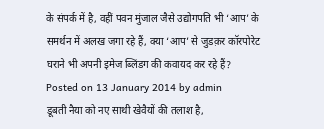के संपर्क में है, वहीं पवन मुंजाल जैसे उद्योगपति भी ‘आप’ के समर्थन में अलख जगा रहे हैं, क्या ‘आप’ से जुडक़र कॉरपोरेट घराने भी अपनी इमेज ब्लिंडग की कवायद कर रहे हैं?
Posted on 13 January 2014 by admin
डूबती नैया को नए साथी खेवैयों की तलाश है,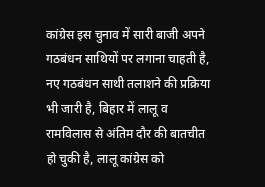कांग्रेस इस चुनाव में सारी बाजी अपने गठबंधन साथियों पर लगाना चाहती है, नए गठबंधन साथी तलाशने की प्रक्रिया भी जारी है, बिहार में लालू व रामविलास से अंतिम दौर की बातचीत हो चुकी है, लालू कांग्रेस को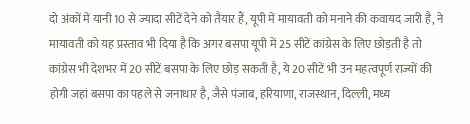दो अंकों में यानी 10 से ज्यादा सीटें देने को तैयार हैं, यूपी में मायावती को मनाने की कवायद जारी है, ने मायावती को यह प्रस्ताव भी दिया है कि अगर बसपा यूपी में 25 सीटें कांग्रेस के लिए छोड़ती है तो कांग्रेस भी देशभर में 20 सीटें बसपा के लिए छोड़ सकती है, ये 20 सीटें भी उन महत्वपूर्ण राज्यों की होगी जहां बसपा का पहले से जनाधार है, जैसे पंजाब, हरियाणा, राजस्थान, दिल्ली, मध्य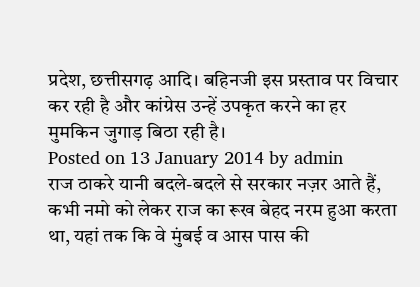प्रदेश, छत्तीसगढ़ आदि। बहिनजी इस प्रस्ताव पर विचार कर रही है और कांग्रेस उन्हें उपकृत करने का हर मुमकिन जुगाड़ बिठा रही है।
Posted on 13 January 2014 by admin
राज ठाकरे यानी बदले-बदले से सरकार नज़र आते हैं, कभी नमो को लेकर राज का रूख बेहद नरम हुआ करता था, यहां तक कि वे मुंबई व आस पास की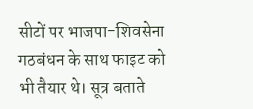सीटों पर भाजपा-शिवसेना गठबंधन के साथ फाइट को भी तैयार थे। सूत्र बताते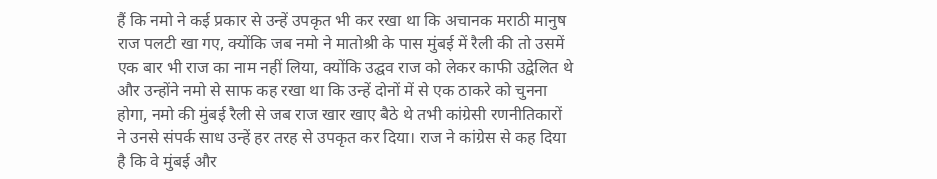हैं कि नमो ने कई प्रकार से उन्हें उपकृत भी कर रखा था कि अचानक मराठी मानुष राज पलटी खा गए, क्योंकि जब नमो ने मातोश्री के पास मुंबई में रैली की तो उसमें एक बार भी राज का नाम नहीं लिया, क्योंकि उद्घव राज को लेकर काफी उद्वेलित थे और उन्होंने नमो से साफ कह रखा था कि उन्हें दोनों में से एक ठाकरे को चुनना होगा, नमो की मुंबई रैली से जब राज खार खाए बैठे थे तभी कांग्रेसी रणनीतिकारों ने उनसे संपर्क साध उन्हें हर तरह से उपकृत कर दिया। राज ने कांग्रेस से कह दिया है कि वे मुंबई और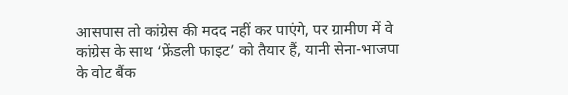आसपास तो कांग्रेस की मदद नहीं कर पाएंगे, पर ग्रामीण में वे कांग्रेस के साथ ‘फ्रेंडली फाइट’ को तैयार हैं, यानी सेना-भाजपा के वोट बैंक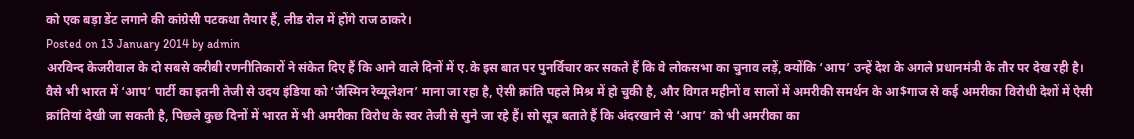को एक बड़ा डेंट लगाने की कांग्रेसी पटकथा तैयार हैं, लीड रोल में होंगे राज ठाकरे।
Posted on 13 January 2014 by admin
अरविन्द केजरीवाल के दो सबसे करीबी रणनीतिकारों ने संकेत दिए हैं कि आने वाले दिनों में ए.के इस बात पर पुनर्विचार कर सकते हैं कि वे लोकसभा का चुनाव लड़ें, क्योंकि ‘आप’ उन्हें देश के अगले प्रधानमंत्री के तौर पर देख रही है। वैसे भी भारत में ‘आप’ पार्टी का इतनी तेजी से उदय इंडिया को ‘जैस्मिन रेव्यूलेशन’ माना जा रहा है, ऐसी क्रांति पहले मिश्र में हो चुकी है, और विगत महीनों व सालों में अमरीकी समर्थन के आ$गाज से कई अमरीका विरोधी देशों में ऐसी क्रांतियां देखी जा सकती है, पिछले कुछ दिनों में भारत में भी अमरीका विरोध के स्वर तेजी से सुने जा रहे हैं। सो सूत्र बताते हैं कि अंदरखाने से ‘आप’ को भी अमरीका का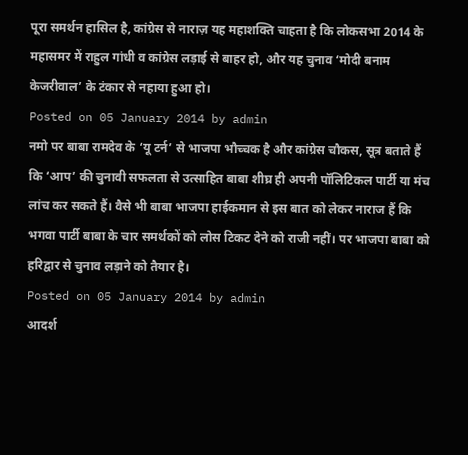पूरा समर्थन हासिल है, कांग्रेस से नाराज़ यह महाशक्ति चाहता है कि लोकसभा 2014 के महासमर में राहुल गांधी व कांग्रेस लड़ाई से बाहर हो, और यह चुनाव ‘मोदी बनाम केजरीवाल’ के टंकार से नहाया हुआ हो।
Posted on 05 January 2014 by admin
नमो पर बाबा रामदेव के ‘यू टर्न’ से भाजपा भौच्चक है और कांग्रेस चौकस, सूत्र बताते हैं कि ‘आप’ की चुनावी सफलता से उत्साहित बाबा शीघ्र ही अपनी पॉलिटिकल पार्टी या मंच लांच कर सकते हैं। वैसे भी बाबा भाजपा हाईकमान से इस बात को लेकर नाराज हैं कि भगवा पार्टी बाबा के चार समर्थकों को लोस टिकट देने को राजी नहीं। पर भाजपा बाबा को हरिद्वार से चुनाव लड़ाने को तैयार है।
Posted on 05 January 2014 by admin
आदर्श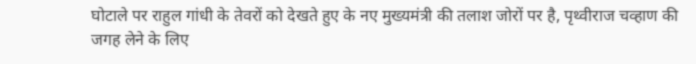घोटाले पर राहुल गांधी के तेवरों को देखते हुए के नए मुख्यमंत्री की तलाश जोरों पर है, पृथ्वीराज चव्हाण की जगह लेने के लिए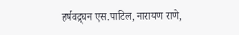हर्षवद्र्घन एस.पाटिल, नारायण राणे,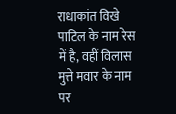राधाकांत विखे पाटिल के नाम रेस में है, वहीं विलास मुत्ते मवार के नाम पर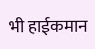भी हाईकमान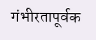गंभीरतापूर्वक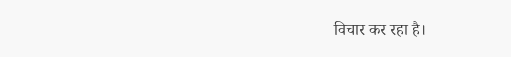विचार कर रहा है।